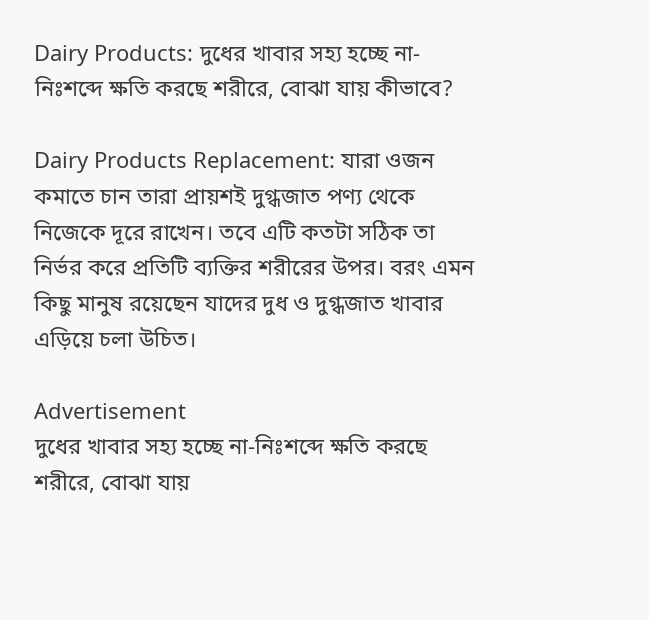Dairy Products: দুধের খাবার সহ্য হচ্ছে না-নিঃশব্দে ক্ষতি করছে শরীরে, বোঝা যায় কীভাবে?

Dairy Products Replacement: যারা ওজন কমাতে চান তারা প্রায়শই দুগ্ধজাত পণ্য থেকে নিজেকে দূরে রাখেন। তবে এটি কতটা সঠিক তা নির্ভর করে প্রতিটি ব্যক্তির শরীরের উপর। বরং এমন কিছু মানুষ রয়েছেন যাদের দুধ ও দুগ্ধজাত খাবার এড়িয়ে চলা উচিত।

Advertisement
দুধের খাবার সহ্য হচ্ছে না-নিঃশব্দে ক্ষতি করছে শরীরে, বোঝা যায়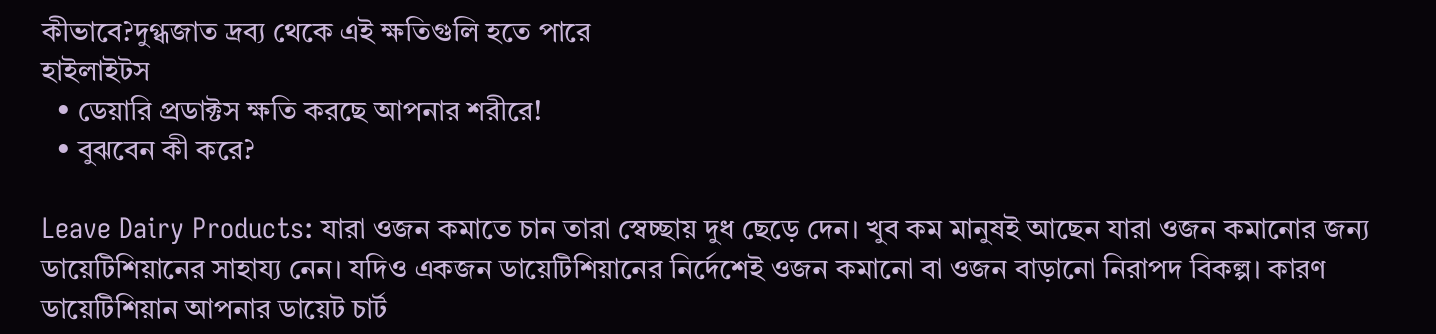কীভাবে?দুগ্ধজাত দ্রব্য থেকে এই ক্ষতিগুলি হতে পারে
হাইলাইটস
  • ডেয়ারি প্রডাক্টস ক্ষতি করছে আপনার শরীরে!
  • বুঝবেন কী করে?

Leave Dairy Products: যারা ওজন কমাতে চান তারা স্বেচ্ছায় দুধ ছেড়ে দেন। খুব কম মানুষই আছেন যারা ওজন কমানোর জন্য ডায়েটিশিয়ানের সাহায্য নেন। যদিও একজন ডায়েটিশিয়ানের নির্দেশেই ওজন কমানো বা ওজন বাড়ানো নিরাপদ বিকল্প। কারণ ডায়েটিশিয়ান আপনার ডায়েট চার্ট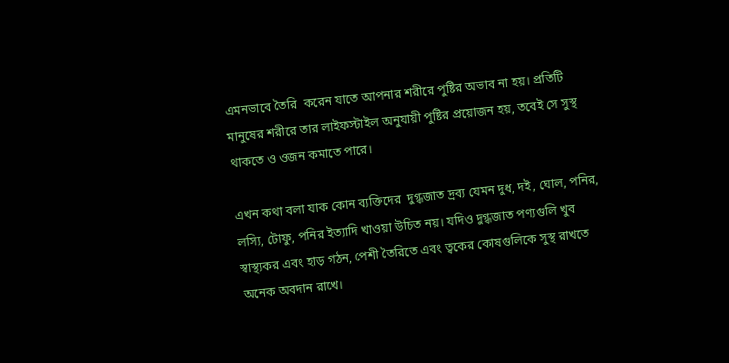এমনভাবে তৈরি  করেন যাতে আপনার শরীরে পুষ্টির অভাব না হয়। প্রতিটি মানুষের শরীরে তার লাইফস্টাইল অনুযায়ী পুষ্টির প্রয়োজন হয়, তবেই সে সুস্থ থাকতে ও ওজন কমাতে পারে।

এখন কথা বলা যাক কোন ব্যক্তিদের  দুগ্ধজাত দ্রব্য যেমন দুধ, দই, ঘোল, পনির, লস্যি, টোফু, পনির ইত্যাদি খাওয়া উচিত নয়। যদিও দুগ্ধজাত পণ্যগুলি খুব স্বাস্থ্যকর এবং হাড় গঠন, পেশী তৈরিতে এবং ত্বকের কোষগুলিকে সুস্থ রাখতে অনেক অবদান রাখে।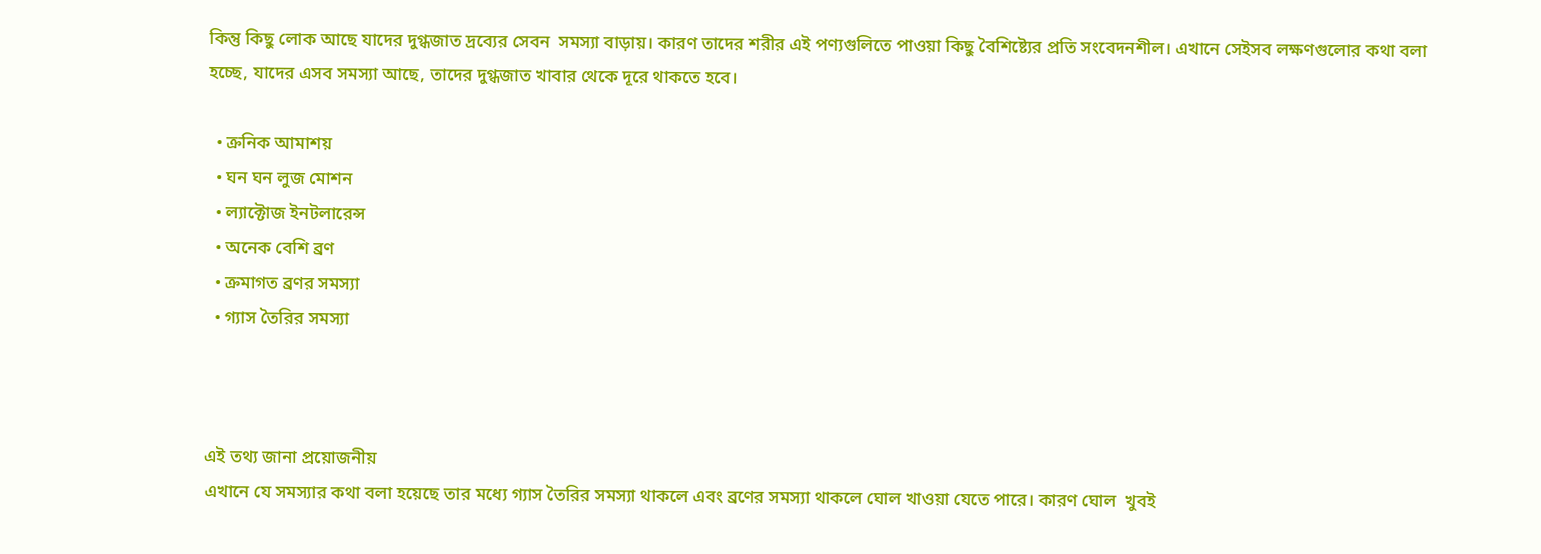কিন্তু কিছু লোক আছে যাদের দুগ্ধজাত দ্রব্যের সেবন  সমস্যা বাড়ায়। কারণ তাদের শরীর এই পণ্যগুলিতে পাওয়া কিছু বৈশিষ্ট্যের প্রতি সংবেদনশীল। এখানে সেইসব লক্ষণগুলোর কথা বলা হচ্ছে, যাদের এসব সমস্যা আছে, তাদের দুগ্ধজাত খাবার থেকে দূরে থাকতে হবে।

  • ক্রনিক আমাশয়
  • ঘন ঘন লুজ মোশন
  • ল্যাক্টোজ ইনটলারেন্স
  • অনেক বেশি ব্রণ
  • ক্রমাগত ব্রণর সমস্যা
  • গ্যাস তৈরির সমস্যা



এই তথ্য জানা প্রয়োজনীয়
এখানে যে সমস্যার কথা বলা হয়েছে তার মধ্যে গ্যাস তৈরির সমস্যা থাকলে এবং ব্রণের সমস্যা থাকলে ঘোল খাওয়া যেতে পারে। কারণ ঘোল  খুবই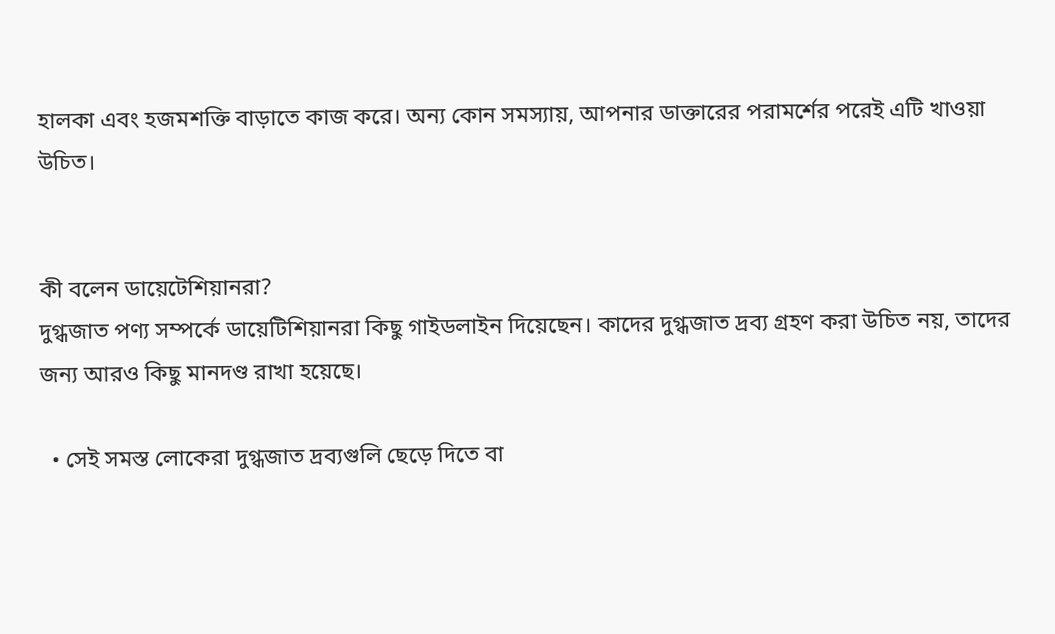হালকা এবং হজমশক্তি বাড়াতে কাজ করে। অন্য কোন সমস্যায়, আপনার ডাক্তারের পরামর্শের পরেই এটি খাওয়া উচিত।


কী বলেন ডায়েটেশিয়ানরা?
দুগ্ধজাত পণ্য সম্পর্কে ডায়েটিশিয়ানরা কিছু গাইডলাইন দিয়েছেন। কাদের দুগ্ধজাত দ্রব্য গ্রহণ করা উচিত নয়, তাদের জন্য আরও কিছু মানদণ্ড রাখা হয়েছে।

  • সেই সমস্ত লোকেরা দুগ্ধজাত দ্রব্যগুলি ছেড়ে দিতে বা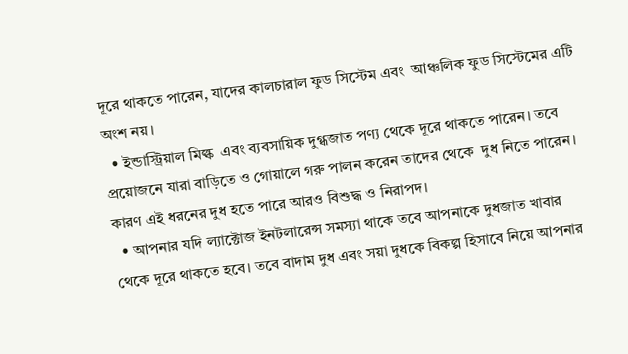দূরে থাকতে পারেন, যাদের কালচারাল ফুড সিস্টেম এবং  আঞ্চলিক ফুড সিস্টেমের এটি অংশ নয়।
  • ইন্ডাস্ট্রিয়াল মিল্ক  এবং ব্যবসায়িক দুগ্ধজাত পণ্য থেকে দূরে থাকতে পারেন। তবে  প্রয়োজনে যারা বাড়িতে ও গোয়ালে গরু পালন করেন তাদের থেকে  দুধ নিতে পারেন। কারণ এই ধরনের দুধ হতে পারে আরও বিশুদ্ধ ও নিরাপদ।
  • আপনার যদি ল্যাক্টোজ ইনটলারেন্স সমস্যা থাকে তবে আপনাকে দুধজাত খাবার থেকে দূরে থাকতে হবে। তবে বাদাম দুধ এবং সয়া দুধকে বিকল্প হিসাবে নিয়ে আপনার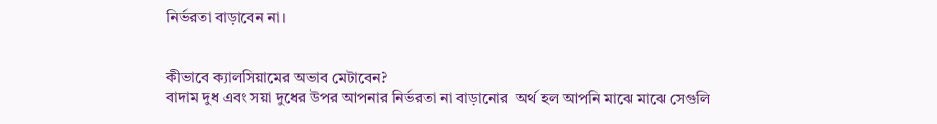নির্ভরতা বাড়াবেন না।


কীভাবে ক্যালসিয়ামের অভাব মেটাবেন?
বাদাম দুধ এবং সয়া দুধের উপর আপনার নির্ভরতা না বাড়ানোর  অর্থ হল আপনি মাঝে মাঝে সেগুলি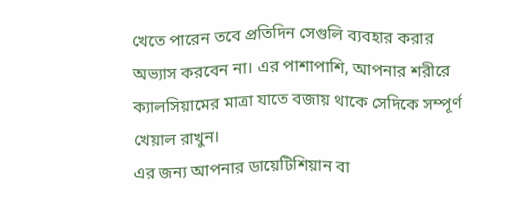খেতে পারেন তবে প্রতিদিন সেগুলি ব্যবহার করার অভ্যাস করবেন না। এর পাশাপাশি, আপনার শরীরে ক্যালসিয়ামের মাত্রা যাতে বজায় থাকে সেদিকে সম্পূর্ণ খেয়াল রাখুন।
এর জন্য আপনার ডায়েটিশিয়ান বা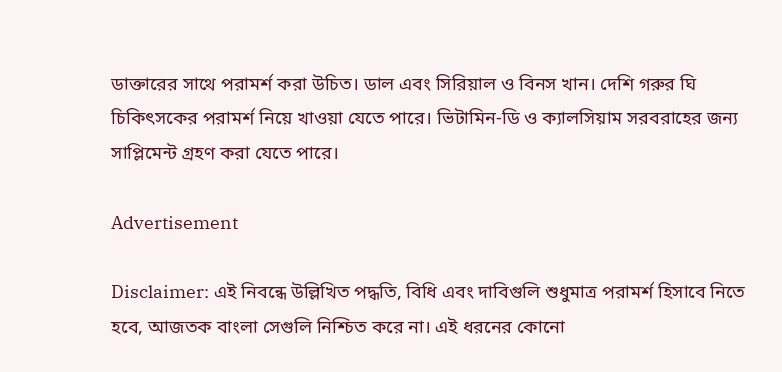ডাক্তারের সাথে পরামর্শ করা উচিত। ডাল এবং সিরিয়াল ও বিনস খান। দেশি গরুর ঘি চিকিৎসকের পরামর্শ নিয়ে খাওয়া যেতে পারে। ভিটামিন-ডি ও ক্যালসিয়াম সরবরাহের জন্য সাপ্লিমেন্ট গ্রহণ করা যেতে পারে।

Advertisement

Disclaimer: এই নিবন্ধে উল্লিখিত পদ্ধতি, বিধি এবং দাবিগুলি শুধুমাত্র পরামর্শ হিসাবে নিতে হবে, আজতক বাংলা সেগুলি নিশ্চিত করে না। এই ধরনের কোনো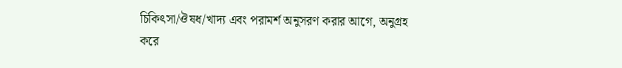চিকিৎসা/ঔষধ/খাদ্য এবং পরামর্শ অনুসরণ করার আগে, অনুগ্রহ করে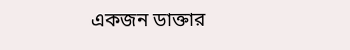একজন ডাক্তার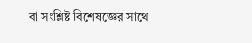বা সংশ্লিষ্ট বিশেষজ্ঞের সাথে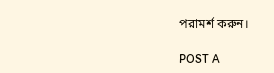পরামর্শ করুন।

POST A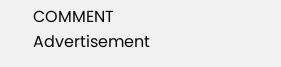COMMENT
Advertisement